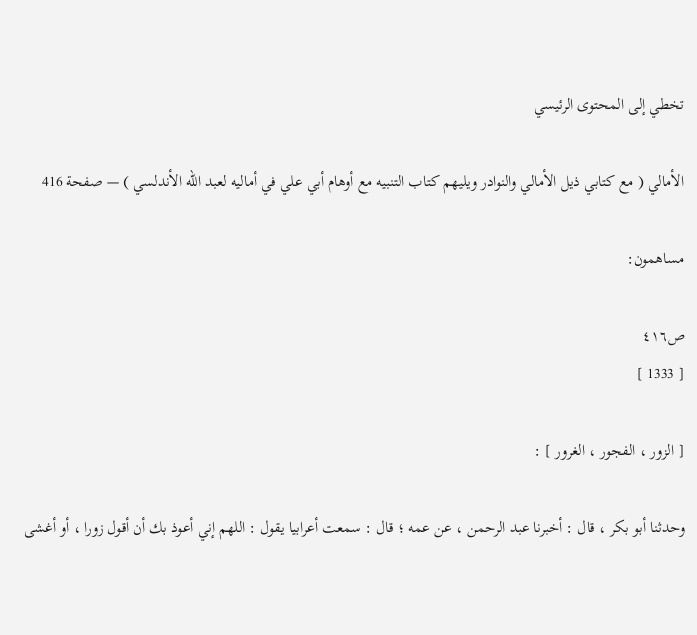تخطي إلى المحتوى الرئيسي

الأمالي ( مع كتابي ذيل الأمالي والنوادر ويليهم كتاب التنبيه مع أوهام أبي علي في أماليه لعبد الله الأندلسي ) — صفحة 416

مساهمون:

ص٤١٦
[ 1333 ]

[ الزور ، الفجور ، الغرور ] :

وحدثنا أبو بكر ، قال : أخبرنا عبد الرحمن ، عن عمه ؛ قال : سمعت أعرابيا يقول : اللهم إني أعوذ بك أن أقول زورا ، أو أغشى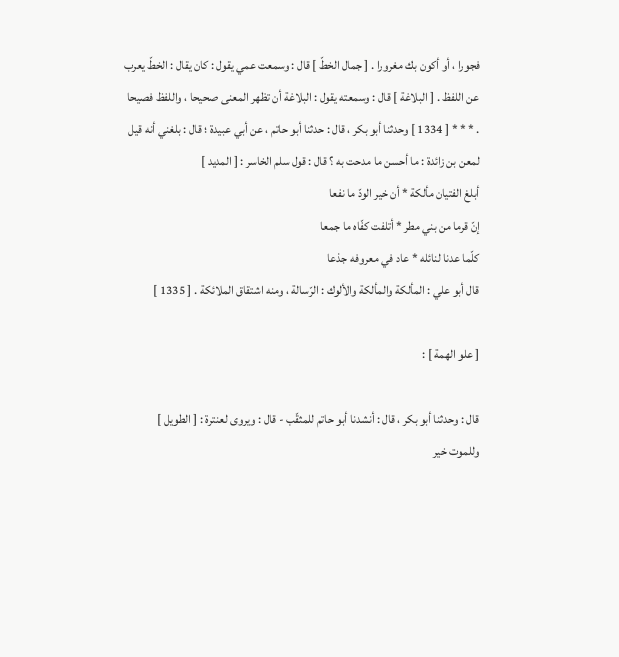فجورا ، أو أكون بك مغرورا . [ جمال الخطّ ] قال : وسمعت عمي يقول : كان يقال : الخطّ يعرب عن اللفظ . [ البلاغة ] قال : وسمعته يقول : البلاغة أن تظهر المعنى صحيحا ، واللفظ فصيحا . * * * [ 1334 ] وحدثنا أبو بكر ، قال : حدثنا أبو حاتم ، عن أبي عبيدة ؛ قال : بلغني أنه قيل لمعن بن زائدة : ما أحسن ما مدحت به ؟ قال : قول سلم الخاسر : [ المديد ]
أبلغ الفتيان مألكة * أن خير الودّ ما نفعا
إنّ قرما من بني مطر * أتلفت كفّاه ما جمعا
كلّما عدنا لنائله * عاد في معروفه جذعا
قال أبو علي : المألكة والمألكة والألوك : الرّسالة ، ومنه اشتقاق الملائكة . [ 1335 ]

[ علو الهمة ] :

قال : وحدثنا أبو بكر ، قال : أنشدنا أبو حاتم للمثقّب - قال : ويروى لعنترة : [ الطويل ]
وللموت خير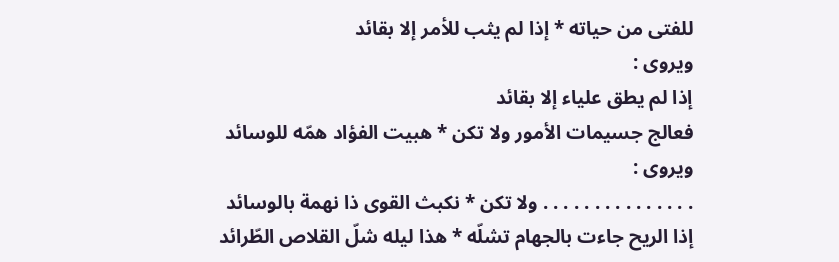للفتى من حياته * إذا لم يثب للأمر إلا بقائد
ويروى :
إذا لم يطق علياء إلا بقائد
فعالج جسيمات الأمور ولا تكن * هبيت الفؤاد همّه للوسائد
ويروى :
. . . . . . . . . . . . . . . ولا تكن * نكبث القوى ذا نهمة بالوسائد
إذا الريح جاءت بالجهام تشلّه * هذا ليله شلّ القلاص الطّرائد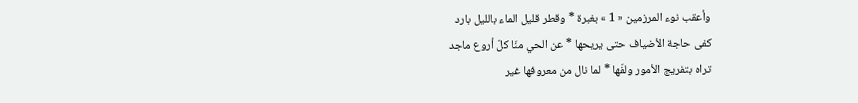وأعقب نوء المرزمين « 1 » بغبرة * وقطر قليل الماء بالليل بارد
كفى حاجة الأضياف حتى يريحها * عن الحي منّا كلّ أروع ماجد
تراه بتفريج الأمور ولفّها * لما نال من معروفها غير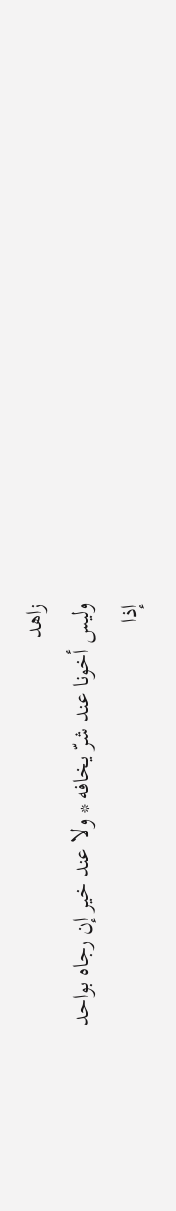زاهد
وليس أخونا عند شرّ يخافه * ولا عند خير إن رجاه بواحد
إذا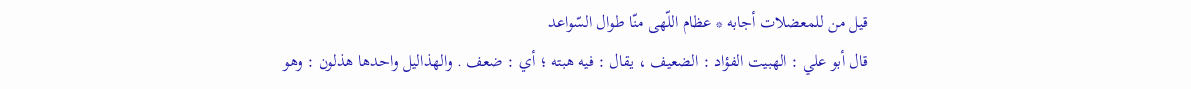قيل من للمعضلات أجابه * عظام اللّهى منّا طوال السّواعد
قال أبو علي : الهبيت الفؤاد : الضعيف ، يقال : فيه هبته ؛ أي : ضعف . والهذاليل واحدها هذلون : وهو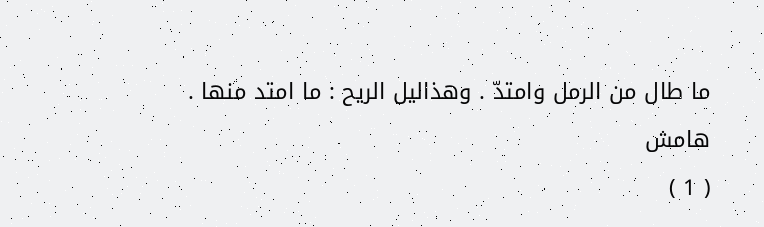ما طال من الرمل وامتدّ . وهذاليل الريح : ما امتد منها .
هامش
( 1 )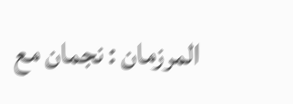المرزمان : نجمان مع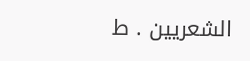الشعريين . ط